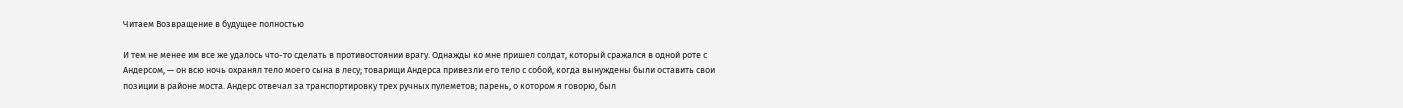Читаем Возвращение в будущее полностью

И тем не менее им все же удалось что-то сделать в противостоянии врагу. Однажды ко мне пришел солдат, который сражался в одной роте с Андерсом, — он всю ночь охранял тело моего сына в лесу; товарищи Андерса привезли его тело с собой, когда вынуждены были оставить свои позиции в районе моста. Андерс отвечал за транспортировку трех ручных пулеметов; парень, о котором я говорю, был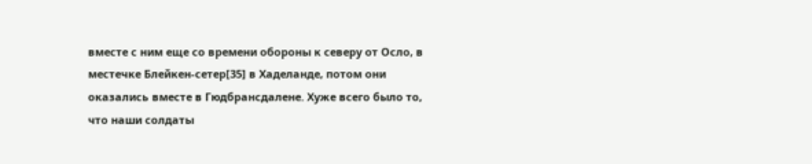вместе с ним еще со времени обороны к северу от Осло, в местечке Блейкен-сетер[35] в Хаделанде, потом они оказались вместе в Гюдбрансдалене. Хуже всего было то, что наши солдаты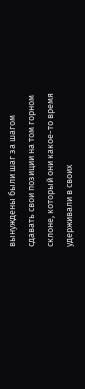вынуждены были шаг за шагом сдавать свои позиции на том горном склоне, который они какое-то время удерживали в своих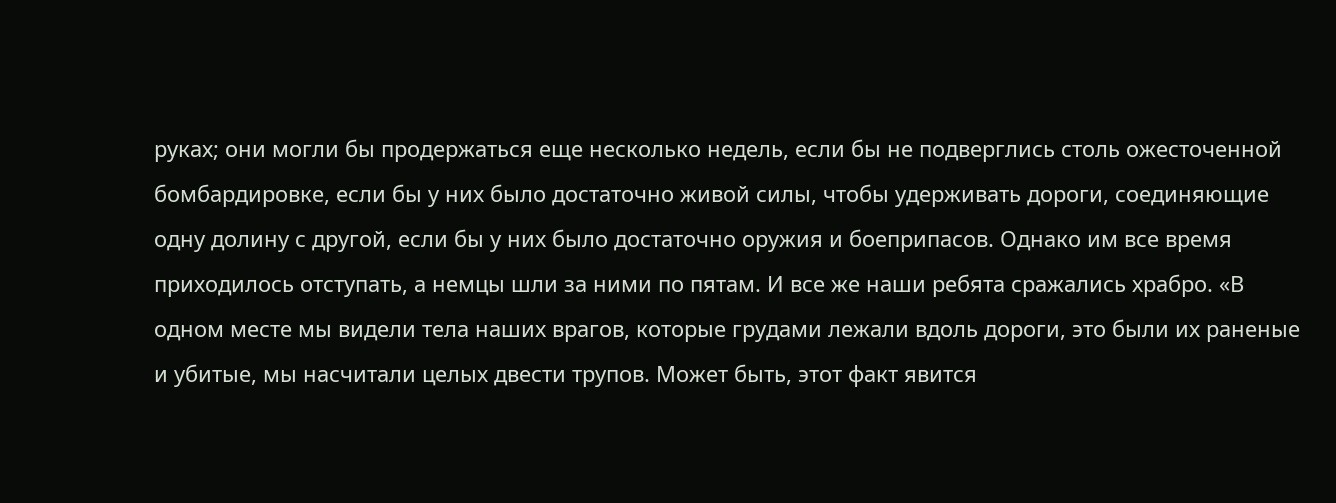руках; они могли бы продержаться еще несколько недель, если бы не подверглись столь ожесточенной бомбардировке, если бы у них было достаточно живой силы, чтобы удерживать дороги, соединяющие одну долину с другой, если бы у них было достаточно оружия и боеприпасов. Однако им все время приходилось отступать, а немцы шли за ними по пятам. И все же наши ребята сражались храбро. «В одном месте мы видели тела наших врагов, которые грудами лежали вдоль дороги, это были их раненые и убитые, мы насчитали целых двести трупов. Может быть, этот факт явится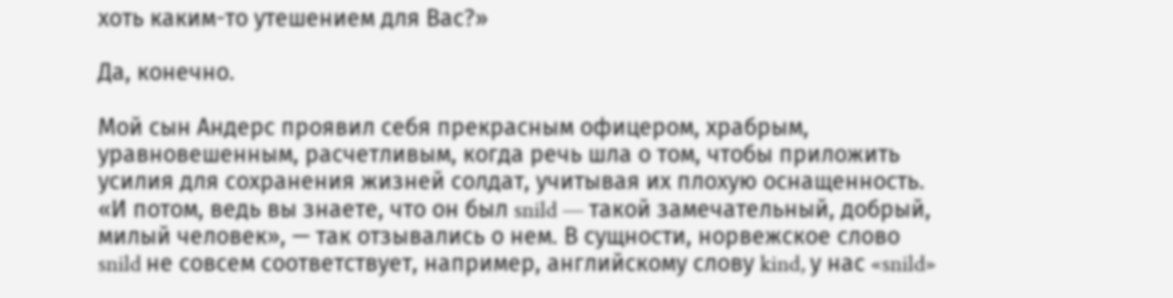хоть каким-то утешением для Вас?»

Да, конечно.

Мой сын Андерс проявил себя прекрасным офицером, храбрым, уравновешенным, расчетливым, когда речь шла о том, чтобы приложить усилия для сохранения жизней солдат, учитывая их плохую оснащенность. «И потом, ведь вы знаете, что он был snild — такой замечательный, добрый, милый человек», — так отзывались о нем. В сущности, норвежское слово snild не совсем соответствует, например, английскому слову kind, у нас «snild»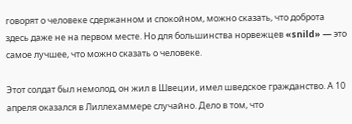говорят о человеке сдержанном и спокойном, можно сказать, что доброта здесь даже не на первом месте. Но для большинства норвежцев «snild» — это самое лучшее, что можно сказать о человеке.

Этот солдат был немолод, он жил в Швеции, имел шведское гражданство. А 10 апреля оказался в Лиллехаммере случайно. Дело в том, что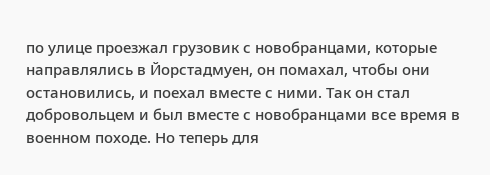по улице проезжал грузовик с новобранцами, которые направлялись в Йорстадмуен, он помахал, чтобы они остановились, и поехал вместе с ними. Так он стал добровольцем и был вместе с новобранцами все время в военном походе. Но теперь для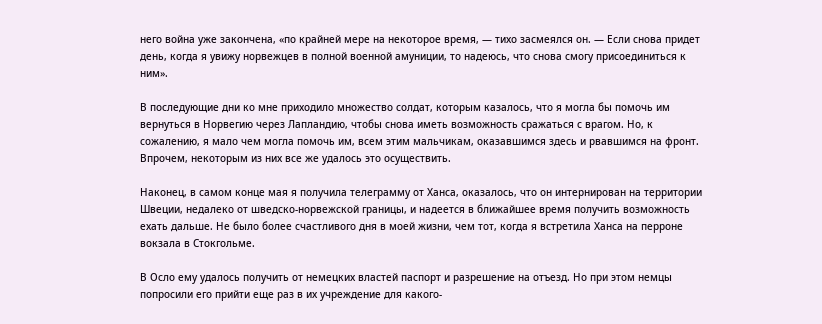него война уже закончена, «по крайней мере на некоторое время, — тихо засмеялся он. — Если снова придет день, когда я увижу норвежцев в полной военной амуниции, то надеюсь, что снова смогу присоединиться к ним».

В последующие дни ко мне приходило множество солдат, которым казалось, что я могла бы помочь им вернуться в Норвегию через Лапландию, чтобы снова иметь возможность сражаться с врагом. Но, к сожалению, я мало чем могла помочь им, всем этим мальчикам, оказавшимся здесь и рвавшимся на фронт. Впрочем, некоторым из них все же удалось это осуществить.

Наконец, в самом конце мая я получила телеграмму от Ханса, оказалось, что он интернирован на территории Швеции, недалеко от шведско-норвежской границы, и надеется в ближайшее время получить возможность ехать дальше. Не было более счастливого дня в моей жизни, чем тот, когда я встретила Ханса на перроне вокзала в Стокгольме.

В Осло ему удалось получить от немецких властей паспорт и разрешение на отъезд. Но при этом немцы попросили его прийти еще раз в их учреждение для какого-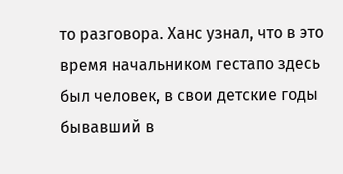то разговора. Ханс узнал, что в это время начальником гестапо здесь был человек, в свои детские годы бывавший в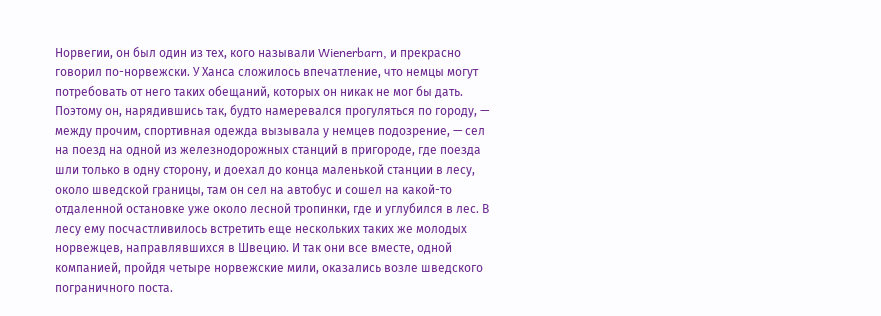Норвегии, он был один из тех, кого называли Wienerbarn, и прекрасно говорил по-норвежски. У Ханса сложилось впечатление, что немцы могут потребовать от него таких обещаний, которых он никак не мог бы дать. Поэтому он, нарядившись так, будто намеревался прогуляться по городу, — между прочим, спортивная одежда вызывала у немцев подозрение, — сел на поезд на одной из железнодорожных станций в пригороде, где поезда шли только в одну сторону, и доехал до конца маленькой станции в лесу, около шведской границы, там он сел на автобус и сошел на какой-то отдаленной остановке уже около лесной тропинки, где и углубился в лес. В лесу ему посчастливилось встретить еще нескольких таких же молодых норвежцев, направлявшихся в Швецию. И так они все вместе, одной компанией, пройдя четыре норвежские мили, оказались возле шведского пограничного поста.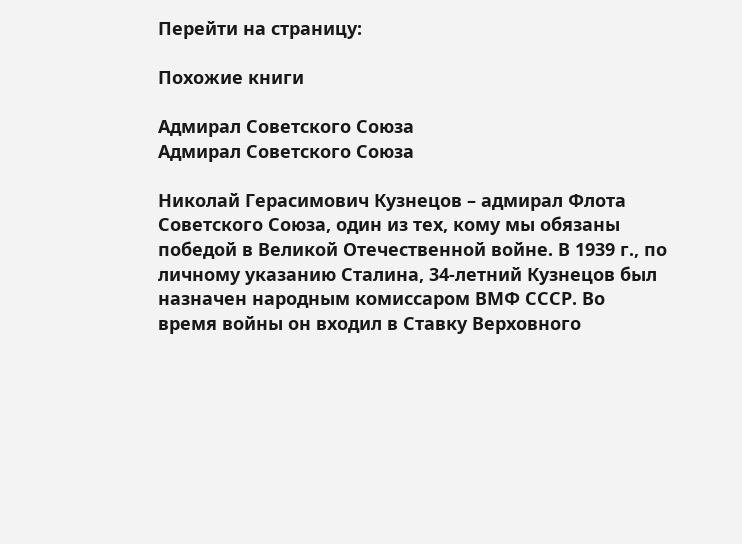Перейти на страницу:

Похожие книги

Адмирал Советского Союза
Адмирал Советского Союза

Николай Герасимович Кузнецов – адмирал Флота Советского Союза, один из тех, кому мы обязаны победой в Великой Отечественной войне. В 1939 г., по личному указанию Сталина, 34-летний Кузнецов был назначен народным комиссаром ВМФ СССР. Во время войны он входил в Ставку Верховного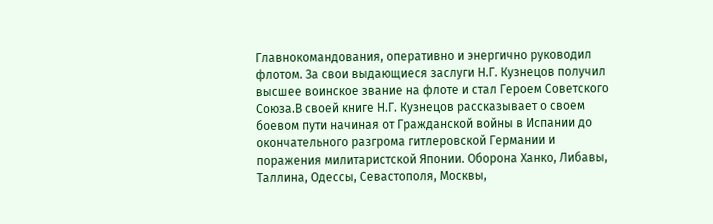Главнокомандования, оперативно и энергично руководил флотом. За свои выдающиеся заслуги Н.Г. Кузнецов получил высшее воинское звание на флоте и стал Героем Советского Союза.В своей книге Н.Г. Кузнецов рассказывает о своем боевом пути начиная от Гражданской войны в Испании до окончательного разгрома гитлеровской Германии и поражения милитаристской Японии. Оборона Ханко, Либавы, Таллина, Одессы, Севастополя, Москвы,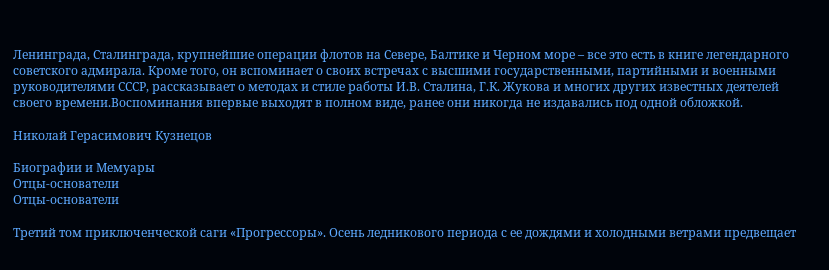Ленинграда, Сталинграда, крупнейшие операции флотов на Севере, Балтике и Черном море – все это есть в книге легендарного советского адмирала. Кроме того, он вспоминает о своих встречах с высшими государственными, партийными и военными руководителями СССР, рассказывает о методах и стиле работы И.В. Сталина, Г.К. Жукова и многих других известных деятелей своего времени.Воспоминания впервые выходят в полном виде, ранее они никогда не издавались под одной обложкой.

Николай Герасимович Кузнецов

Биографии и Мемуары
Отцы-основатели
Отцы-основатели

Третий том приключенческой саги «Прогрессоры». Осень ледникового периода с ее дождями и холодными ветрами предвещает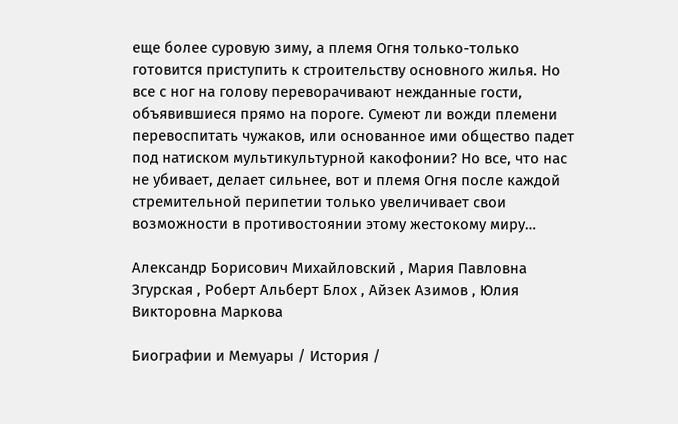еще более суровую зиму, а племя Огня только-только готовится приступить к строительству основного жилья. Но все с ног на голову переворачивают нежданные гости, объявившиеся прямо на пороге. Сумеют ли вожди племени перевоспитать чужаков, или основанное ими общество падет под натиском мультикультурной какофонии? Но все, что нас не убивает, делает сильнее, вот и племя Огня после каждой стремительной перипетии только увеличивает свои возможности в противостоянии этому жестокому миру…

Александр Борисович Михайловский , Мария Павловна Згурская , Роберт Альберт Блох , Айзек Азимов , Юлия Викторовна Маркова

Биографии и Мемуары / История /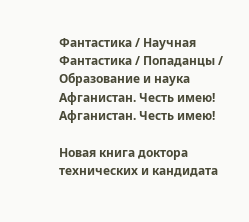Фантастика / Научная Фантастика / Попаданцы / Образование и наука
Афганистан. Честь имею!
Афганистан. Честь имею!

Новая книга доктора технических и кандидата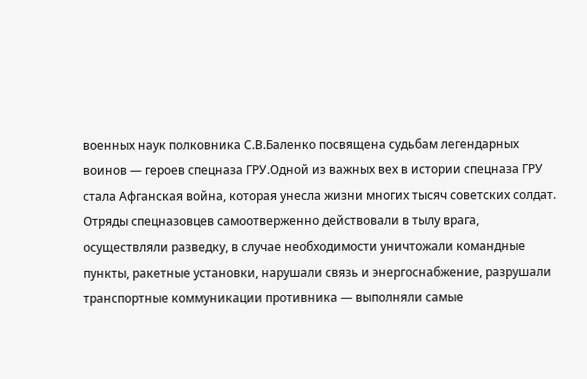военных наук полковника С.В.Баленко посвящена судьбам легендарных воинов — героев спецназа ГРУ.Одной из важных вех в истории спецназа ГРУ стала Афганская война, которая унесла жизни многих тысяч советских солдат. Отряды спецназовцев самоотверженно действовали в тылу врага, осуществляли разведку, в случае необходимости уничтожали командные пункты, ракетные установки, нарушали связь и энергоснабжение, разрушали транспортные коммуникации противника — выполняли самые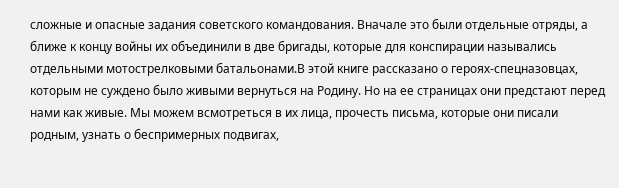сложные и опасные задания советского командования. Вначале это были отдельные отряды, а ближе к концу войны их объединили в две бригады, которые для конспирации назывались отдельными мотострелковыми батальонами.В этой книге рассказано о героях‑спецназовцах, которым не суждено было живыми вернуться на Родину. Но на ее страницах они предстают перед нами как живые. Мы можем всмотреться в их лица, прочесть письма, которые они писали родным, узнать о беспримерных подвигах,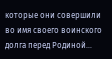которые они совершили во имя своего воинского долга перед Родиной…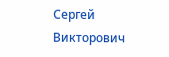Сергей Викторович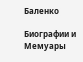Баленко

Биографии и Мемуары